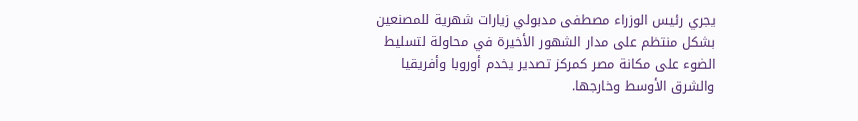يجري رئيس الوزراء مصطفى مدبولي زيارات شهرية للمصنعين بشكل منتظم على مدار الشهور الأخيرة في محاولة لتسليط الضوء على مكانة مصر كمركز تصدير يخدم أوروبا وأفريقيا والشرق الأوسط وخارجها.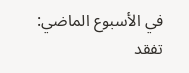في الأسبوع الماضي: تفقد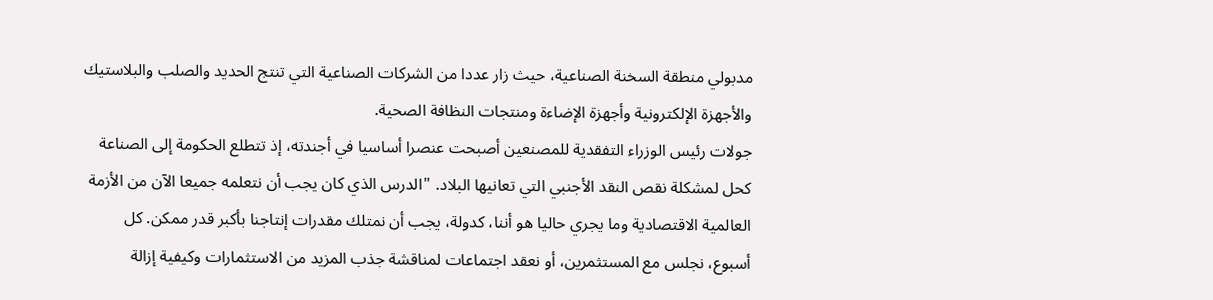مدبولي منطقة السخنة الصناعية، حيث زار عددا من الشركات الصناعية التي تنتج الحديد والصلب والبلاستيك والأجهزة الإلكترونية وأجهزة الإضاءة ومنتجات النظافة الصحية.
جولات رئيس الوزراء التفقدية للمصنعين أصبحت عنصرا أساسيا في أجندته، إذ تتطلع الحكومة إلى الصناعة كحل لمشكلة نقص النقد الأجنبي التي تعانيها البلاد. "الدرس الذي كان يجب أن نتعلمه جميعا الآن من الأزمة العالمية الاقتصادية وما يجري حاليا هو أننا، كدولة، يجب أن نمتلك مقدرات إنتاجنا بأكبر قدر ممكن. كل أسبوع، نجلس مع المستثمرين، أو نعقد اجتماعات لمناقشة جذب المزيد من الاستثمارات وكيفية إزالة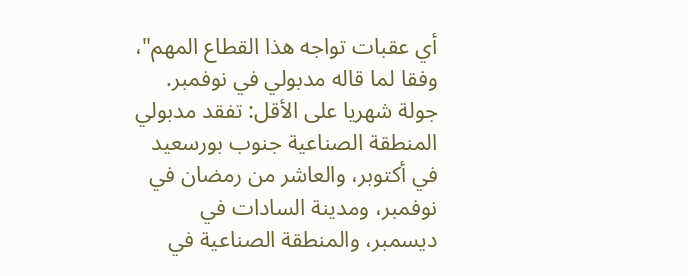أي عقبات تواجه هذا القطاع المهم"، وفقا لما قاله مدبولي في نوفمبر.
جولة شهريا على الأقل: تفقد مدبولي المنطقة الصناعية جنوب بورسعيد في أكتوبر، والعاشر من رمضان في نوفمبر، ومدينة السادات في ديسمبر، والمنطقة الصناعية في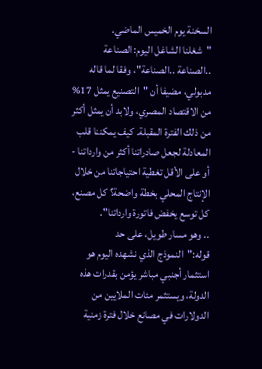السخنة يوم الخميس الماضي.
"شغلنا الشاغل اليوم: الصناعة ..الصناعة ..الصناعة"، وفقا لما قاله مدبولي، مضيفا أن "التصنيع يمثل 17% من الاقتصاد المصري، ولابد أن يمثل أكثر من ذلك الفترة المقبلة. كيف يمكننا قلب المعادلة لجعل صادراتنا أكثر من وارداتنا - أو على الأقل تغطية احتياجاتنا من خلال الإنتاج المحلي بخطة واضحة؟ كل مصنع، كل توسع يخفض فاتورة وارداتنا".
.. وهو مسار طويل، على حد قوله:"النموذج الذي نشهده اليوم هو استثمار أجنبي مباشر يؤمن بقدرات هذه الدولة، ويستثمر مئات الملايين من الدولارات في مصانع خلال فترة زمنية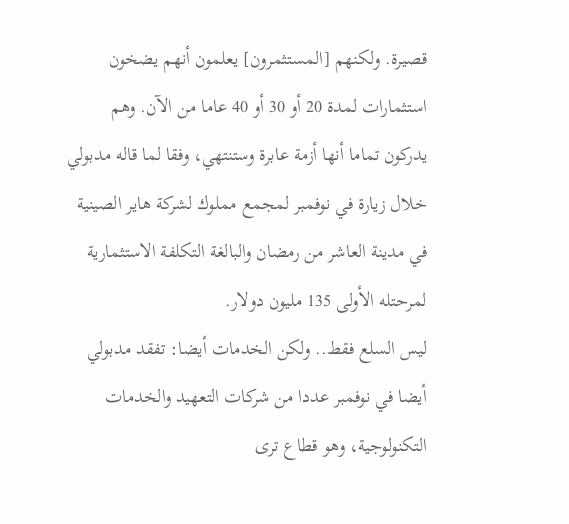قصيرة. ولكنهم [المستثمرون] يعلمون أنهم يضخون استثمارات لمدة 20 أو 30 أو 40 عاما من الآن. وهم يدركون تماما أنها أزمة عابرة وستنتهي، وفقا لما قاله مدبولي خلال زيارة في نوفمبر لمجمع مملوك لشركة هاير الصينية في مدينة العاشر من رمضان والبالغة التكلفة الاستثمارية لمرحتله الأولى 135 مليون دولار.
ليس السلع فقط.. ولكن الخدمات أيضا: تفقد مدبولي أيضا في نوفمبر عددا من شركات التعهيد والخدمات التكنولوجية، وهو قطاع ترى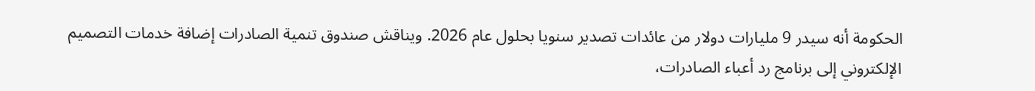الحكومة أنه سيدر 9 مليارات دولار من عائدات تصدير سنويا بحلول عام 2026. ويناقش صندوق تنمية الصادرات إضافة خدمات التصميم الإلكتروني إلى برنامج رد أعباء الصادرات،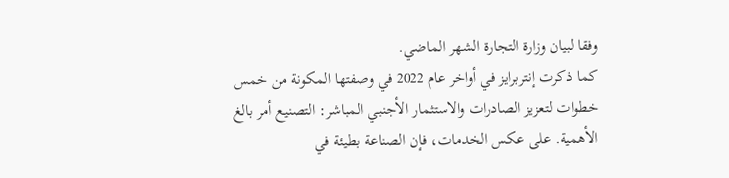وفقا لبيان وزارة التجارة الشهر الماضي.
كما ذكرت إنتربرايز في أواخر عام 2022 في وصفتها المكونة من خمس خطوات لتعزيز الصادرات والاستثمار الأجنبي المباشر: التصنيع أمر بالغ الأهمية. على عكس الخدمات، فإن الصناعة بطيئة في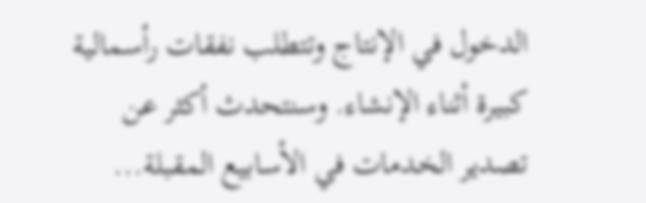الدخول في الإنتاج وتتطلب نفقات رأسمالية كبيرة أثناء الإنشاء. وسنتحدث أكثر عن تصدير الخدمات في الأسابيع المقبلة...